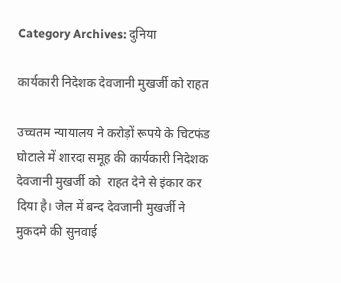Category Archives: दुनिया

कार्यकारी निदेशक देवजानी मुखर्जी को राहत

उच्‍चतम न्‍यायालय ने करोड़ों रूपये के चिटफंड घोटाले में शारदा समूह की कार्यकारी निदेशक देवजानी मुखर्जी को  राहत देने से इंकार कर दिया है। जेल में बन्‍द देवजानी मुखर्जी ने मुकदमे की सुनवाई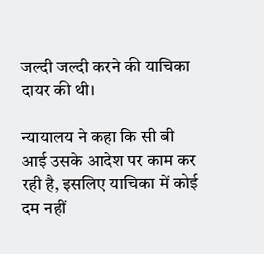जल्‍दी जल्‍दी करने की याचिका दायर की थी।

न्‍यायालय ने कहा कि सी बी आई उसके आदेश पर काम कर रही है, इसलिए याचिका में कोई दम नहीं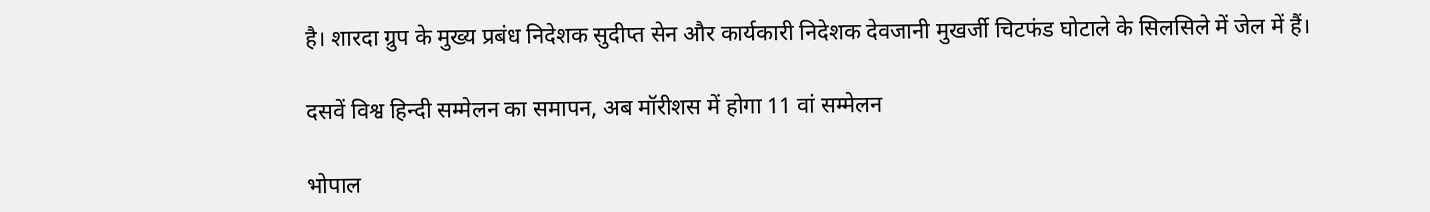है। शारदा ग्रुप के मुख्‍य प्रबंध निदेशक सुदीप्‍त सेन और कार्यकारी निदेशक देवजानी मुखर्जी चिटफंड घोटाले के सिलसिले में जेल में हैं।

दसवें विश्व हिन्दी सम्मेलन का समापन, अब मॉरीशस में होगा 11 वां सम्मेलन

भोपाल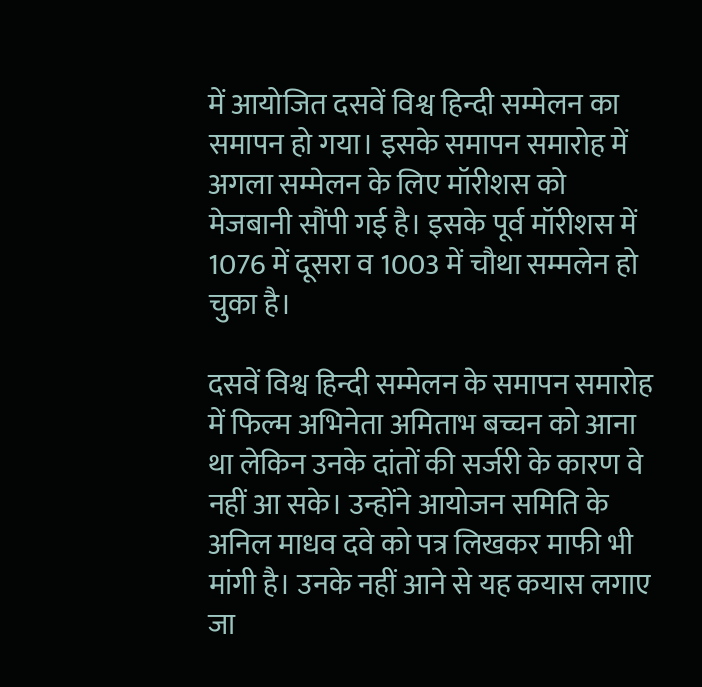में आयोजित दसवें विश्व हिन्दी सम्मेलन का समापन हो गया। इसके समापन समारोह में अगला सम्मेलन के लिए मॉरीशस को मेजबानी सौंपी गई है। इसके पूर्व मॉरीशस में 1076 में दूसरा व 1003 में चौथा सम्मलेन हो चुका है।

दसवें विश्व हिन्दी सम्मेलन के समापन समारोह में फिल्म अभिनेता अमिताभ बच्चन को आना था लेकिन उनके दांतों की सर्जरी के कारण वे नहीं आ सके। उन्होंने आयोजन समिति के अनिल माधव दवे को पत्र लिखकर माफी भी मांगी है। उनके नहीं आने से यह कयास लगाए जा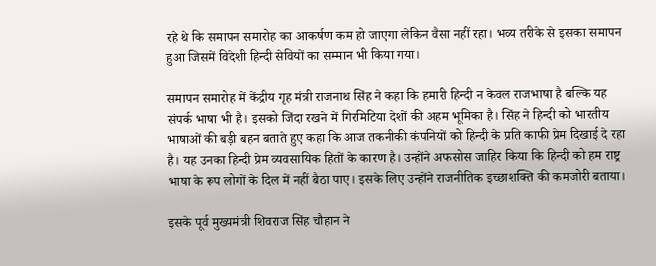रहे थे कि समापन समारोह का आकर्षण कम हो जाएगा लेकिन वैसा नहीं रहा। भव्य तरीके से इसका समापन हुआ जिसमें विदेशी हिन्दी सेवियों का सम्मान भी किया गया।

समापन समारोह में केंद्रीय गृह मंत्री राजनाथ सिंह ने कहा कि हमारी हिन्दी न केवल राजभाषा है बल्कि यह संपर्क भाषा भी है। इसको जिंदा रखने में गिरमिटिया देशों की अहम भूमिका है। सिंह ने हिन्दी को भारतीय भाषाओं की बड़ी बहन बताते हुए कहा कि आज तकनीकी कंपनियों को हिन्दी के प्रति काफी प्रेम दिखाई दे रहा है। यह उनका हिन्दी प्रेम व्यवसायिक हितों के कारण है। उन्होंने अफसोस जाहिर किया कि हिन्दी को हम राष्ट्र भाषा के रूप लोगों के दिल में नहीं बैठा पाए। इसके लिए उन्होंने राजनीतिक इच्छाशक्ति की कमजोरी बताया।

इसके पूर्व मुख्यमंत्री शिवराज सिंह चौहान ने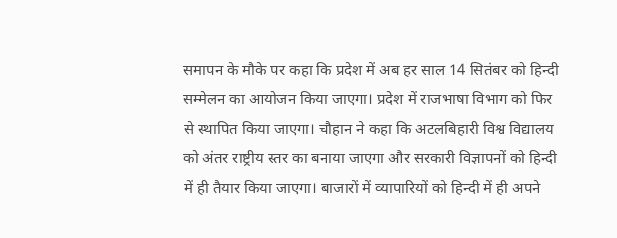समापन के मौके पर कहा कि प्रदेश में अब हर साल 14 सितंबर को हिन्दी सम्मेलन का आयोजन किया जाएगा। प्रदेश में राजभाषा विभाग को फिर से स्थापित किया जाएगा। चौहान ने कहा कि अटलबिहारी विश्व विद्यालय को अंतर राष्ट्रीय स्तर का बनाया जाएगा और सरकारी विज्ञापनों को हिन्दी में ही तैयार किया जाएगा। बाजारों में व्यापारियों को हिन्दी में ही अपने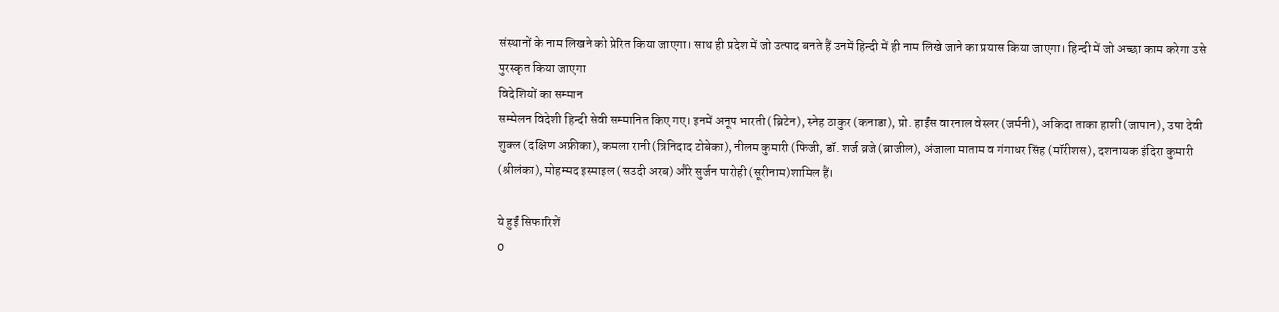संस्थानों के नाम लिखने को प्रेरित किया जाएगा। साथ ही प्रदेश में जो उत्पाद बनते हैं उनमें हिन्दी में ही नाम लिखे जाने का प्रयास किया जाएगा। हिन्दी में जो अच्छा काम करेगा उसे पुरस्कृत किया जाएगा
विदेशियों का सम्मान
सम्मेलन विदेशी हिन्दी सेवी सम्मानित किए गए। इनमें अनूप भारती (ब्रिटेन), स्नेह ठाकुर (कनाडा), प्रो. हाईंस वारनाल वेस्लर (जर्मनी), अकिदा ताका हाशी (जापान), उषा देवी शुक्ल (दक्षिण अफ्रीका), कमला रानी (त्रिनिदाद टोबेका), नीलम कुमारी (फिजी, डॉ. शर्ज व्रजे (ब्राजील), अंजाला माताम व गंगाधर सिंह (मॉरीशस), दशनायक इंदिरा कुमारी (श्रीलंका), मोहम्मद इस्माइल (सउदी अरब) औरे सुर्जन पारोही (सूरीनाम)शामिल हैं।

ये हुईं सिफारिशें
0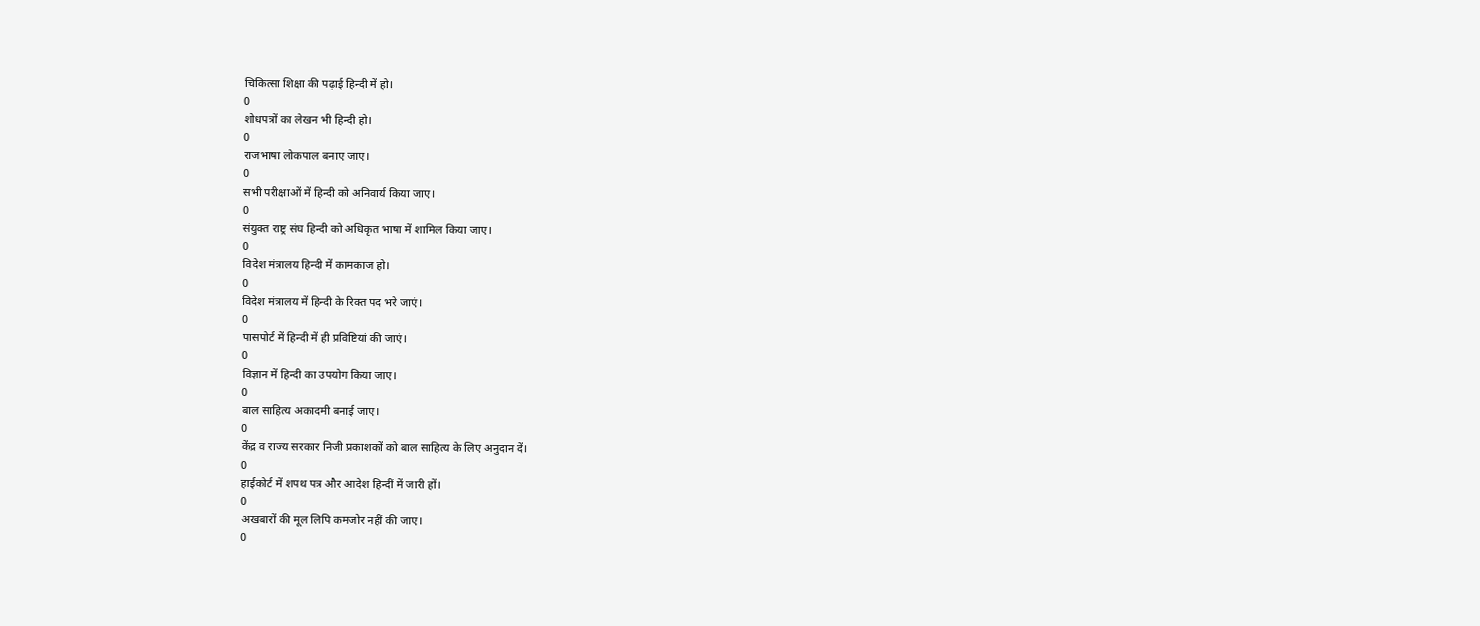चिकित्सा शिक्षा की पढ़ाई हिन्दी में हो।
0
शोधपत्रों का लेखन भी हिन्दी हो।
0
राजभाषा लोकपाल बनाए जाए।
0
सभी परीक्षाओं में हिन्दी को अनिवार्य किया जाए।
0
संयुक्त राष्ट्र संघ हिन्दी को अधिकृत भाषा में शामिल किया जाए।
0
विदेश मंत्रालय हिन्दी में कामकाज हो।
0
विदेश मंत्रालय में हिन्दी के रिक्त पद भरे जाएं।
0
पासपोर्ट में हिन्दी में ही प्रविष्टियां की जाएं।
0
विज्ञान में हिन्दी का उपयोग किया जाए।
0
बाल साहित्य अकादमी बनाई जाए।
0
केंद्र व राज्य सरकार निजी प्रकाशकों को बाल साहित्य के लिए अनुदान दें।
0
हाईकोर्ट में शपथ पत्र और आदेश हिन्दीं में जारी हों।
0
अखबारों की मूल लिपि कमजोर नहीं की जाए।
0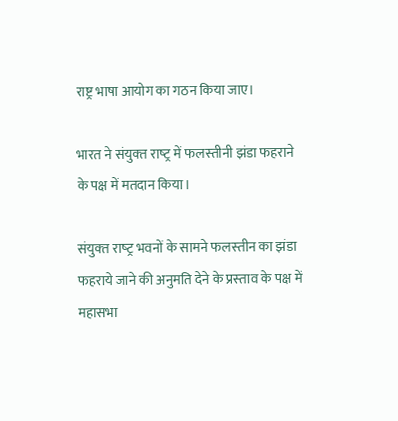राष्ट्र भाषा आयोग का गठन किया जाए।

भारत ने संयुक्‍त राष्‍ट्र में फलस्‍तीनी झंडा फहराने के पक्ष में मतदान किया।

संयुक्‍त राष्‍ट्र भवनों के सामने फलस्‍तीन का झंडा फहराये जाने की अनुमति देने के प्रस्‍ताव के पक्ष में महासभा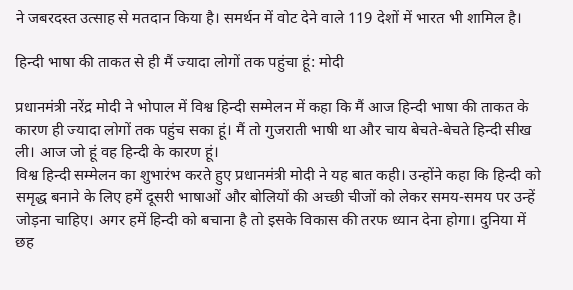ने जबरदस्‍त उत्‍साह से मतदान किया है। समर्थन में वोट देने वाले 119 देशों में भारत भी शामिल है।

हिन्दी भाषा की ताकत से ही मैं ज्यादा लोगों तक पहुंचा हूं: मोदी

प्रधानमंत्री नरेंद्र मोदी ने भोपाल में विश्व हिन्दी सम्मेलन में कहा कि मैं आज हिन्दी भाषा की ताकत के कारण ही ज्यादा लोगों तक पहुंच सका हूं। मैं तो गुजराती भाषी था और चाय बेचते-बेचते हिन्दी सीख ली। आज जो हूं वह हिन्दी के कारण हूं।
विश्व हिन्दी सम्मेलन का शुभारंभ करते हुए प्रधानमंत्री मोदी ने यह बात कही। उन्होंने कहा कि हिन्दी को समृद्ध बनाने के लिए हमें दूसरी भाषाओं और बोलियों की अच्छी चीजों को लेकर समय-समय पर उन्हें जोड़ना चाहिए। अगर हमें हिन्दी को बचाना है तो इसके विकास की तरफ ध्यान देना होगा। दुनिया में छह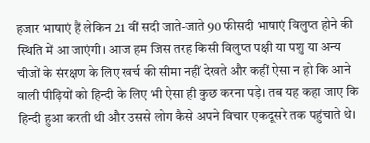हजार भाषाएं हैं लेकिन 21 वीं सदी जाते-जाते 90 फीसदी भाषाएं विलुप्त होने की स्थिति में आ जाएंगी। आज हम जिस तरह किसी विलुप्त पक्षी या पशु या अन्य चीजों के संरक्षण के लिए खर्च की सीमा नहीं देखते और कहीं ऐसा न हो कि आने वाली पीढ़ियों को हिन्दी के लिए भी ऐसा ही कुछ करना पड़े। तब यह कहा जाए कि हिन्दी हुआ करती थी और उससे लोग कैसे अपने विचार एकदूसरे तक पहुंचाते थे।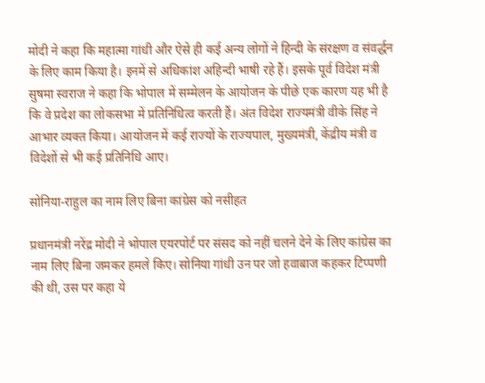मोदी ने कहा कि महात्मा गांधी और ऐसे ही कई अन्य लोगों ने हिन्दी के संरक्षण व संवर्द्धन के लिए काम किया है। इनमें से अधिकांश अहिन्दी भाषी रहे हैं। इसके पूर्व विदेश मंत्री सुषमा स्वराज ने कहा कि भोपाल में सम्मेलन के आयोजन के पीछे एक कारण यह भी है कि वे प्रदेश का लोकसभा में प्रतिनिधित्व करती हैं। अंत विदेश राज्यमंत्री वीके सिंह ने आभार व्यक्त किया। आयोजन में कई राज्यों के राज्यपाल, मुख्यमंत्री, केंद्रीय मंत्री व विदेशों से भी कई प्रतिनिधि आए।

सोनिया-राहुल का नाम लिए बिना कांग्रेस को नसीहत

प्रधानमंत्री नरेंद्र मोदी ने भोपाल एयरपोर्ट पर संसद को नहीं चलने देने के लिए कांग्रेस का नाम लिए बिना जमकर हमले किए। सोनिया गांधी उन पर जो हवाबाज कहकर टिप्पणी की थी, उस पर कहा ये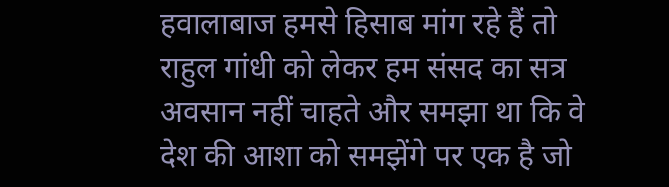हवालाबाज हमसे हिसाब मांग रहे हैं तो राहुल गांधी को लेकर हम संसद का सत्र अवसान नहीं चाहते और समझा था कि वे देश की आशा को समझेंगे पर एक है जो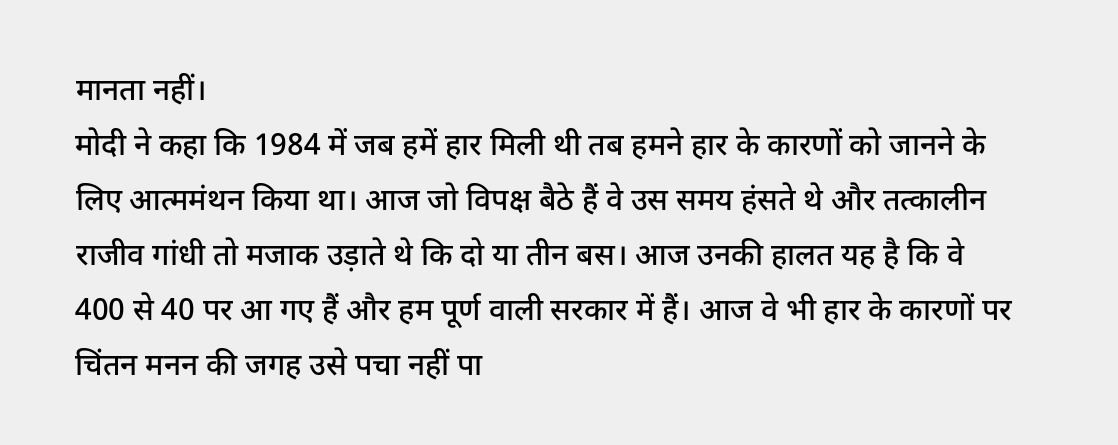मानता नहीं।
मोदी ने कहा कि 1984 में जब हमें हार मिली थी तब हमने हार के कारणों को जानने के लिए आत्ममंथन किया था। आज जो विपक्ष बैठे हैं वे उस समय हंसते थे और तत्कालीन राजीव गांधी तो मजाक उड़ाते थे कि दो या तीन बस। आज उनकी हालत यह है कि वे 400 से 40 पर आ गए हैं और हम पूर्ण वाली सरकार में हैं। आज वे भी हार के कारणों पर चिंतन मनन की जगह उसे पचा नहीं पा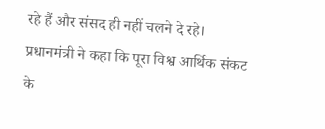रहे हैं और संसद ही नहीं चलने दे रहे।
प्रधानमंत्री ने कहा कि पूरा विश्व आर्थिक संकट के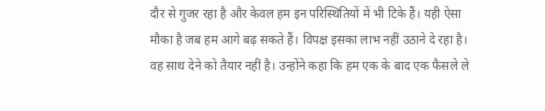दौर से गुजर रहा है और केवल हम इन परिस्थितियों में भी टिके हैं। यही ऐसा मौका है जब हम आगे बढ़ सकते हैं। विपक्ष इसका लाभ नहीं उठाने दे रहा है। वह साथ देने को तैयार नहीं है। उन्होंने कहा कि हम एक के बाद एक फैसले ले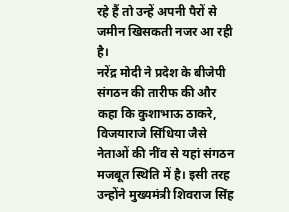रहे हैं तो उन्हें अपनी पैरों से जमीन खिसकती नजर आ रही है।
नरेंद्र मोदी ने प्रदेश के बीजेपी संगठन की तारीफ की और कहा कि कुशाभाऊ ठाकरे, विजयाराजे सिंधिया जैसे नेताओं की नींव से यहां संगठन मजबूत स्थिति में है। इसी तरह उन्होंने मुख्यमंत्री शिवराज सिंह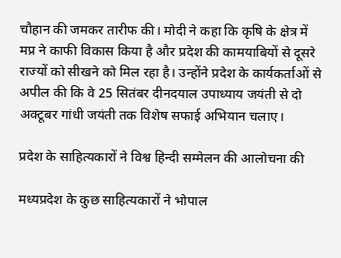चौहान की जमकर तारीफ की। मोदी ने कहा कि कृषि के क्षेत्र में मप्र ने काफी विकास किया है और प्रदेश की कामयाबियों से दूसरे राज्यों को सीखने को मिल रहा है। उन्होंने प्रदेश के कार्यकर्ताओं से अपील की कि वे 25 सितंबर दीनदयाल उपाध्याय जयंती से दो अक्टूबर गांधी जयंती तक विशेष सफाई अभियान चलाए।

प्रदेश के साहित्यकारों ने विश्व हिन्दी सम्मेलन की आलोचना की

मध्यप्रदेश के कुछ साहित्यकारों ने भोपाल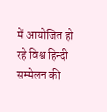में आयोजित हो रहे विश्व हिन्दी सम्मेलन की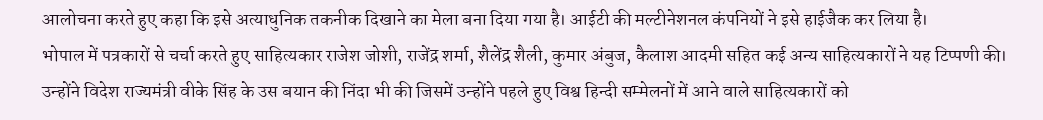आलोचना करते हुए कहा कि इसे अत्याधुनिक तकनीक दिखाने का मेला बना दिया गया है। आईटी की मल्टीनेशनल कंपनियों ने इसे हाईजैक कर लिया है।
भोपाल में पत्रकारों से चर्चा करते हुए साहित्यकार राजेश जोशी, राजेंद्र शर्मा, शैलेंद्र शैली, कुमार अंबुज, कैलाश आदमी सहित कई अन्य साहित्यकारों ने यह टिप्पणी की। उन्होंने विदेश राज्यमंत्री वीके सिंह के उस बयान की निंदा भी की जिसमें उन्होंने पहले हुए विश्व हिन्दी सम्मेलनों में आने वाले साहित्यकारों को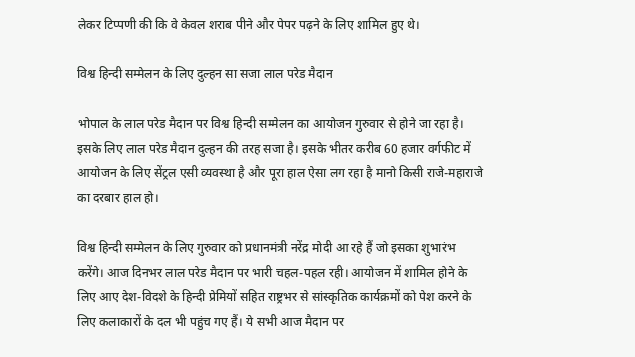लेकर टिप्पणी की कि वे केवल शराब पीने और पेपर पढ़ने के लिए शामिल हुए थे।

विश्व हिन्दी सम्मेलन के लिए दुल्हन सा सजा लाल परेड मैदान

भोपाल के लाल परेड मैदान पर विश्व हिन्दी सम्मेलन का आयोजन गुरुवार से होने जा रहा है। इसके लिए लाल परेड मैदान दुल्हन की तरह सजा है। इसके भीतर करीब 60 हजार वर्गफीट में आयोजन के लिए सेंट्रल एसी व्यवस्था है और पूरा हाल ऐसा लग रहा है मानो किसी राजे-महाराजे का दरबार हाल हो।

विश्व हिन्दी सम्मेलन के लिए गुरुवार को प्रधानमंत्री नरेंद्र मोदी आ रहे हैं जो इसका शुभारंभ करेंगे। आज दिनभर लाल परेड मैदान पर भारी चहल-पहल रही। आयोजन में शामिल होने के लिए आए देश-विदशे के हिन्दी प्रेमियों सहित राष्ट्रभर से सांस्कृतिक कार्यक्रमों को पेश करने के लिए कलाकारों के दल भी पहुंच गए हैं। ये सभी आज मैदान पर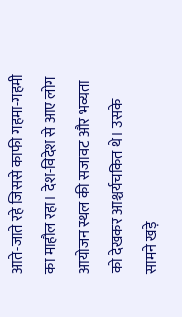आते-जाते रहे जिससे काफी गहमा-गहमी का माहौल रहा। देश-विदेश से आए लोग आयोजन स्थल की सजावट और भव्यता को देखकर आश्चर्यचकित थे। उसके सामने खड़े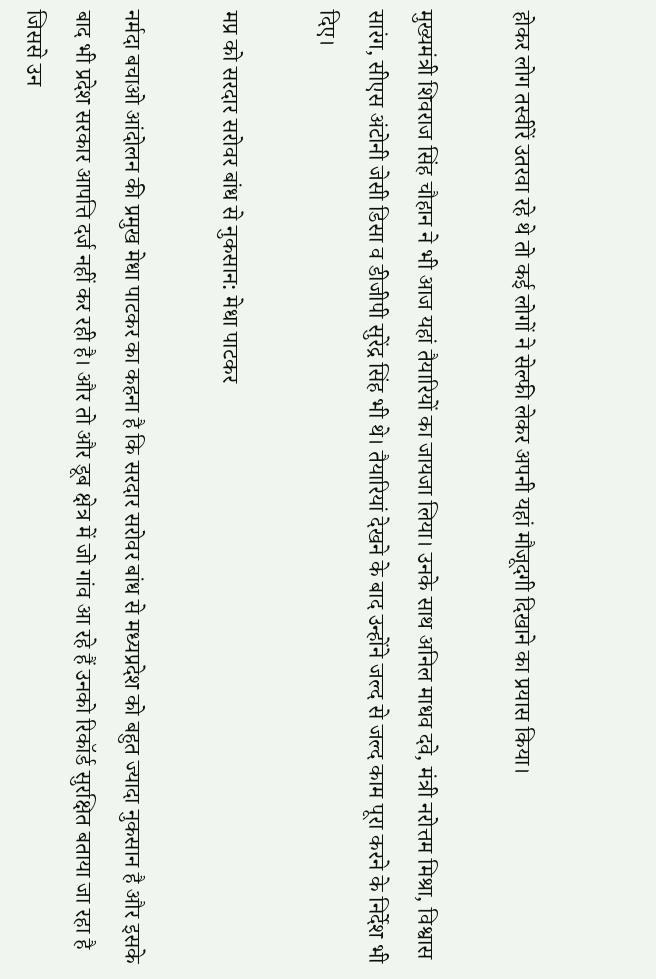होकर लोग तस्वीरें उतरवा रहे थे तो कई लोगों ने सेल्फी लेकर अपनी यहां मौजूदगी दिखाने का प्रयास किया।

मुख्यमंत्री शिवराज सिंह चौहान ने भी आज यहां तैयारियों का जायजा लिया। उनके साथ अनिल माधव दवे, मंत्री नरोत्तम मिश्रा, विश्वास सारंग, सीएस अंटोनी जेसी डिसा व डीजीपी सुरेंद्र सिंह भी थे। तैयारियां देखने के बाद उन्होंने जल्द से जल्द काम पूरा करने के निर्देश भी दिए।

मप्र को सरदार सरोवर बांध से नुकसान: मेधा पाटकर

नर्मदा बचाओ आंदोलन की प्रमुख मेधा पाटकर का कहना है कि सरदार सरोवर बांध से मध्यप्रदेश को बहुत ज्यादा नुकसान है और इसके बाद भी प्रदेश सरकार आपत्ति दर्ज नहीं कर रही है। और तो और डूब क्षेत्र में जो गांव आ रहे हैं उनको रिकॉर्ड सुरक्षित बताया जा रहा है जिससे उन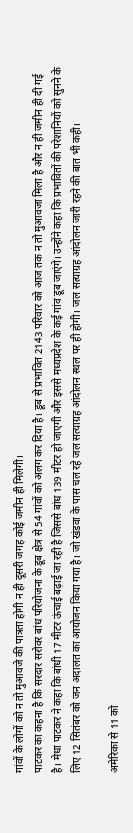गांवों के लोगों को न तो मुआवजे की पात्रता होगी न ही दूसरी जगह कोई जमीन ही मिलेगी।
पाटकर का कहना है कि सरदार सरोवर बांध परियोजना के डूब क्षेत्र से 54 गांवों को अलग कर दिया है। डूब से प्रभावित 2143 परिवार को आज तक न तो मुआवजा मिला है और न ही जमीन ही दी गई है। मेधा पाटकर ने कहा कि बांधी 17 मीटर ऊंचाई बढ़ाई जा रही है जिससे बांध 139 मीटर हो जाएगी और इससे मध्यप्रदेश के कई गांव डूब जाएंगे। उन्होंने कहा कि प्रभावितों की परेशानियों को सुनने के लिए 12 सितंबर को जन अदालत का आयोजन किया गया है। जो खंडवा के पास चल रहे जल सत्याग्रह आंदोलन स्थल पर ही होगी। जल सत्याग्रह आंदोलन जारी रहने की बात भी कही।

अमेरिका से 11 को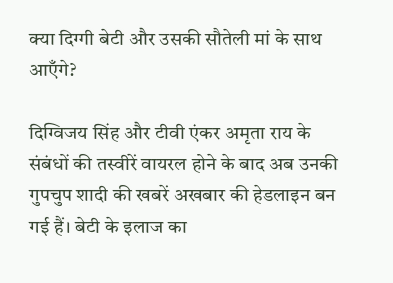क्या दिग्गी बेटी और उसकी सौतेली मां के साथ आएँगे?

दिग्विजय सिंह और टीवी एंकर अमृता राय के संबंधों की तस्वीरें वायरल होने के बाद अब उनकी गुपचुप शादी की खबरें अखबार की हेडलाइन बन गई हैं। बेटी के इलाज का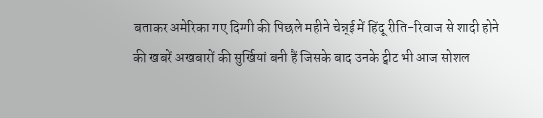बताकर अमेरिका गए दिग्गी की पिछले महीने चेन्न्ई में हिंदू रीति-रिवाज से शादी होने की खबरें अखबारों की सुर्खियां बनी हैं जिसके बाद उनके ट्वीट भी आज सोशल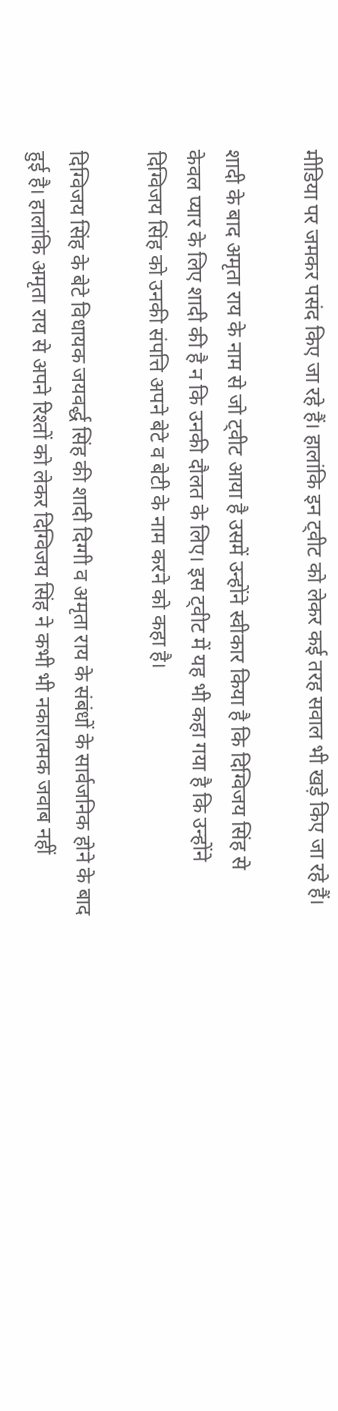मीडिया पर जमकर पसंद किए जा रहे हैं। हालांकि इन ट्वीट को लेकर कई तरह सवाल भी खड़े किए जा रहे हैं।

शादी के बाद अमृता राय के नाम से जो ट्वीट आया है उसमें उन्होंने स्वीकार किया है कि दिग्विजय सिंह से केवल प्यार के लिए शादी की है न कि उनकी दौलत के लिए। इस ट्वीट में यह भी कहा गया है कि उन्होंने दिग्विजय सिंह को उनकी संपत्ति अपने बेटे व बेटी के नाम करने को कहा है।

दिग्विजय सिंह के बेटे विधायक जयवर्द्ध सिंह की शादी दिग्गी व अमृता राय के संबंधों के सार्वजनिक होने के बाद हुई है। हालांकि अमृता राय से अपने रिश्तों को लेकर दिग्विजय सिंह ने कभी भी नकारात्मक जवाब नहीं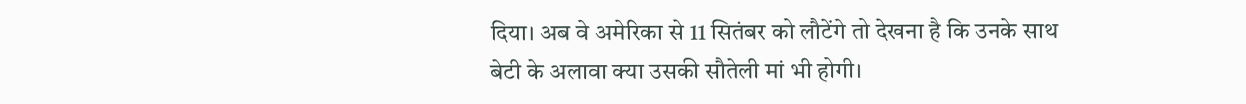दिया। अब वे अमेरिका से 11 सितंबर को लौटेंगे तो देखना है कि उनके साथ बेटी के अलावा क्या उसकी सौतेली मां भी होगी।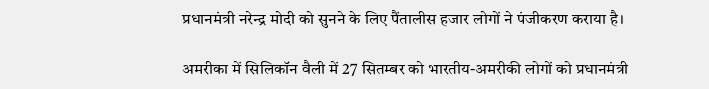प्रधानमंत्री नरेन्द्र मोदी को सुनने के लिए पैंतालीस हजार लोगों ने पंजीकरण कराया है।

अमरीका में सिलिकॉन वैली में 27 सितम्बर को भारतीय-अमरीकी लोगों को प्रधानमंत्री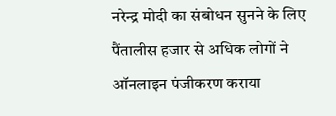नरेन्द्र मोदी का संबोधन सुनने के लिए पैंतालीस हजार से अधिक लोगों ने ऑनलाइन पंजीकरण कराया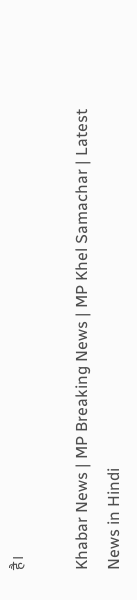है।

Khabar News | MP Breaking News | MP Khel Samachar | Latest News in Hindi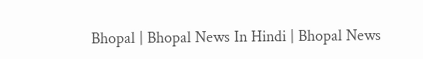Bhopal | Bhopal News In Hindi | Bhopal News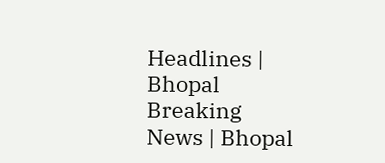Headlines | Bhopal Breaking News | Bhopal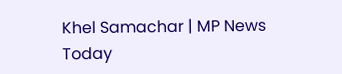Khel Samachar | MP News Today